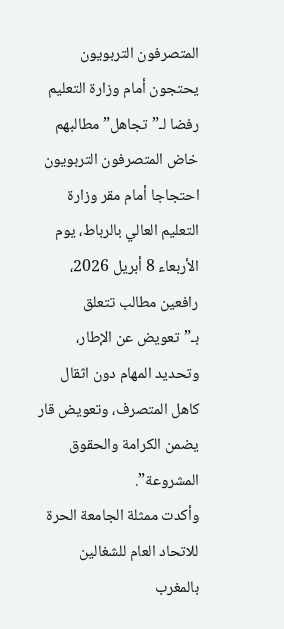المتصرفون التربويون يحتجون أمام وزارة التعليم رفضا لـ”تجاهل” مطالبهم
خاض المتصرفون التربويون احتجاجا أمام مقر وزارة التعليم العالي بالرباط، يوم الأربعاء 8 أبريل 2026، رافعين مطالب تتعلق بـ”تعويض عن الإطار، وتحديد المهام دون اثقال كاهل المتصرف، وتعويض قار يضمن الكرامة والحقوق المشروعة”.
وأكدت ممثلة الجامعة الحرة للاتحاد العام للشغالين بالمغرب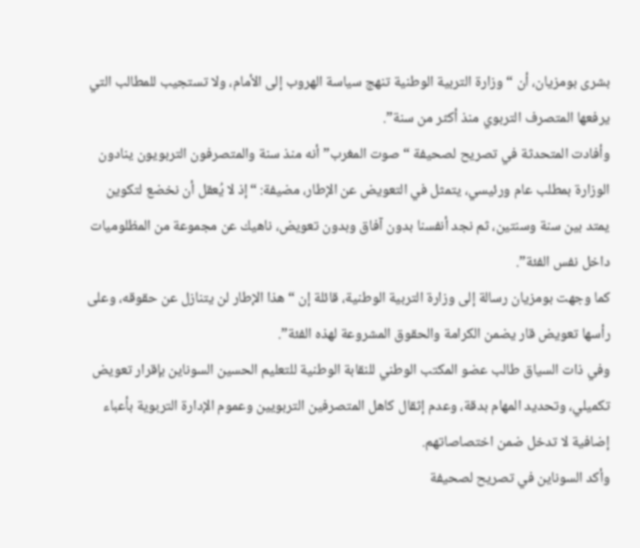بشرى بومزيان، أن “وزارة التربية الوطنية تنهج سياسة الهروب إلى الأمام، ولا تستجيب للمطالب التي يرفعها المتصرف التربوي منذ أكثر من سنة”.
وأفادت المتحدثة في تصريح لصحيفة “صوت المغرب” أنه منذ سنة والمتصرفون التربويون ينادون الوزارة بمطلب عام ورئيسي، يتمثل في التعويض عن الإطار، مضيفة: “إذ لا يُعقل أن نخضع لتكوين يمتد بين سنة وسنتين، ثم نجد أنفسنا بدون آفاق وبدون تعويض، ناهيك عن مجموعة من المظلوميات داخل نفس الفئة”.
كما وجهت بومزيان رسالة إلى وزارة التربية الوطنية، قائلة إن “هذا الإطار لن يتنازل عن حقوقه، وعلى رأسها تعويض قار يضمن الكرامة والحقوق المشروعة لهذه الفئة”.
وفي ذات السياق طالب عضو المكتب الوطني للنقابة الوطنية للتعليم الحسين السوناين بإقرار تعويض تكميلي، وتحديد المهام بدقة، وعدم إثقال كاهل المتصرفين التربويين وعموم الإدارة التربوية بأعباء إضافية لا تدخل ضمن اختصاصاتهم.
وأكد السوناين في تصريح لصحيفة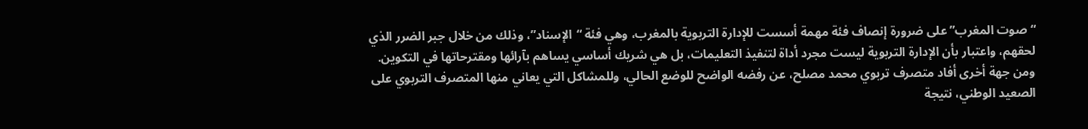“صوت المغرب” على ضرورة إنصاف فئة مهمة أسست للإدارة التربوية بالمغرب، وهي فئة “الإسناد”، وذلك من خلال جبر الضرر الذي لحقهم، واعتبار بأن الإدارة التربوية ليست مجرد أداة لتنفيذ التعليمات، بل هي شريك أساسي يساهم بآرائها ومقترحاتها في التكوين.
ومن جهة أخرى أفاد متصرف تربوي محمد مصلح، عن رفضه الواضح للوضع الحالي، وللمشاكل التي يعاني منها المتصرف التربوي على الصعيد الوطني، نتيجة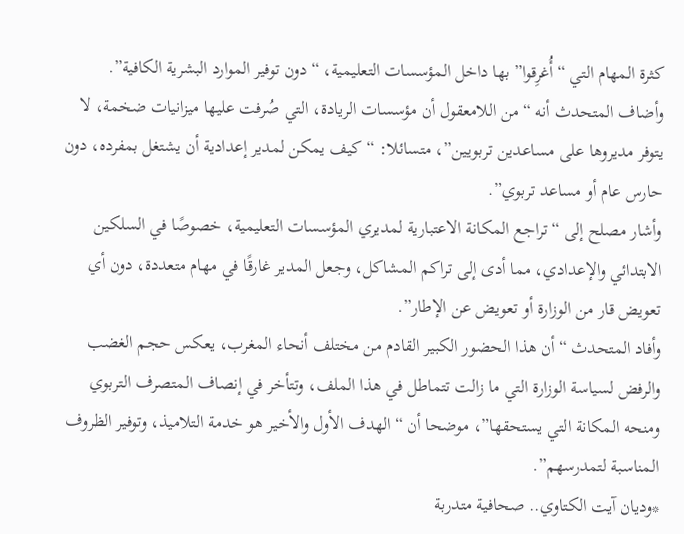كثرة المهام التي “أُغرِقوا” بها داخل المؤسسات التعليمية، “دون توفير الموارد البشرية الكافية”.
وأضاف المتحدث أنه “من اللامعقول أن مؤسسات الريادة، التي صُرفت عليها ميزانيات ضخمة، لا يتوفر مديروها على مساعدين تربويين”، متسائلا: “كيف يمكن لمدير إعدادية أن يشتغل بمفرده، دون حارس عام أو مساعد تربوي”.
وأشار مصلح إلى “تراجع المكانة الاعتبارية لمديري المؤسسات التعليمية، خصوصًا في السلكين الابتدائي والإعدادي، مما أدى إلى تراكم المشاكل، وجعل المدير غارقًا في مهام متعددة، دون أي تعويض قار من الوزارة أو تعويض عن الإطار”.
وأفاد المتحدث “أن هذا الحضور الكبير القادم من مختلف أنحاء المغرب، يعكس حجم الغضب والرفض لسياسة الوزارة التي ما زالت تتماطل في هذا الملف، وتتأخر في إنصاف المتصرف التربوي ومنحه المكانة التي يستحقها”، موضحا أن “الهدف الأول والأخير هو خدمة التلاميذ، وتوفير الظروف المناسبة لتمدرسهم”.
*وديان آيت الكتاوي.. صحافية متدربة